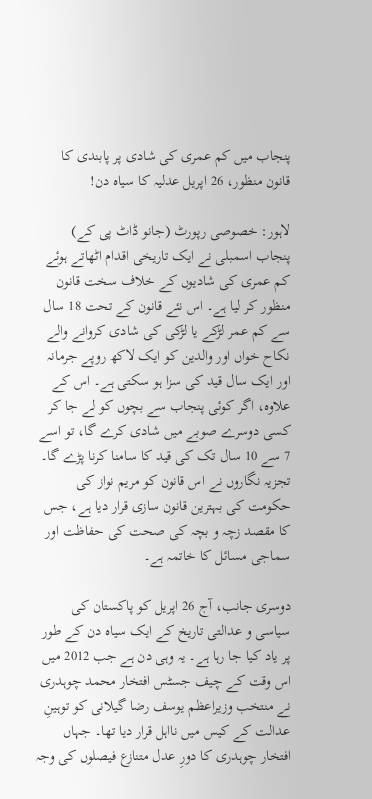پنجاب میں کم عمری کی شادی پر پابندی کا قانون منظور، 26 اپریل عدلیہ کا سیاہ دن!

لاہور: خصوصی رپورٹ (جانو ڈاٹ پی کے) پنجاب اسمبلی نے ایک تاریخی اقدام اٹھاتے ہوئے کم عمری کی شادیوں کے خلاف سخت قانون منظور کر لیا ہے۔ اس نئے قانون کے تحت 18 سال سے کم عمر لڑکے یا لڑکی کی شادی کروانے والے نکاح خواں اور والدین کو ایک لاکھ روپے جرمانہ اور ایک سال قید کی سزا ہو سکتی ہے۔ اس کے علاوہ، اگر کوئی پنجاب سے بچوں کو لے جا کر کسی دوسرے صوبے میں شادی کرے گا، تو اسے 7 سے 10 سال تک کی قید کا سامنا کرنا پڑے گا۔ تجزیہ نگاروں نے اس قانون کو مریم نواز کی حکومت کی بہترین قانون سازی قرار دیا ہے، جس کا مقصد زچہ و بچہ کی صحت کی حفاظت اور سماجی مسائل کا خاتمہ ہے۔

دوسری جانب، آج 26 اپریل کو پاکستان کی سیاسی و عدالتی تاریخ کے ایک سیاہ دن کے طور پر یاد کیا جا رہا ہے۔ یہ وہی دن ہے جب 2012 میں اس وقت کے چیف جسٹس افتخار محمد چوہدری نے منتخب وزیراعظم یوسف رضا گیلانی کو توہینِ عدالت کے کیس میں نااہل قرار دیا تھا۔ جہاں افتخار چوہدری کا دورِ عدل متنازع فیصلوں کی وجہ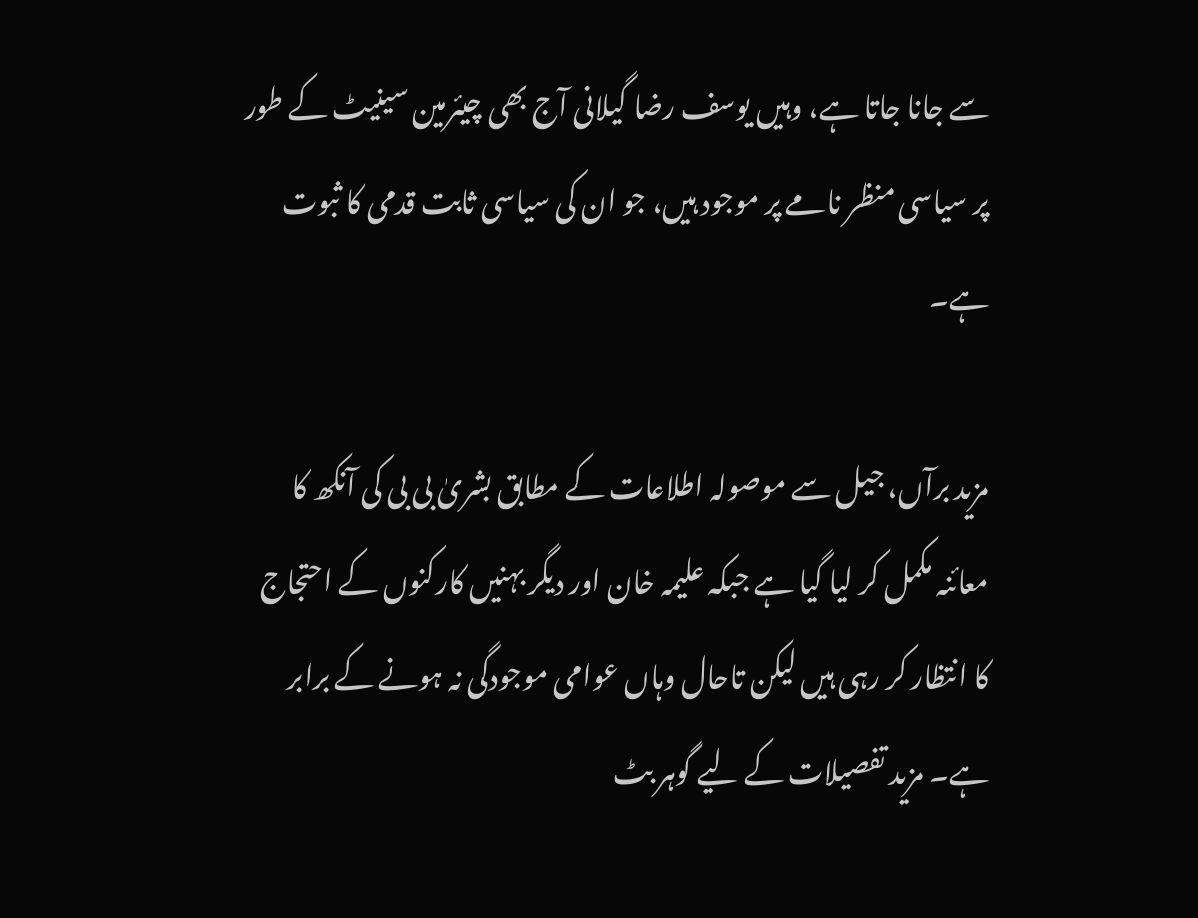سے جانا جاتا ہے، وہیں یوسف رضا گیلانی آج بھی چیئرمین سینیٹ کے طور پر سیاسی منظر نامے پر موجود ہیں، جو ان کی سیاسی ثابت قدمی کا ثبوت ہے۔

مزید برآں، جیل سے موصولہ اطلاعات کے مطابق بشریٰ بی بی کی آنکھ کا معائنہ مکمل کر لیا گیا ہے جبکہ علیمہ خان اور دیگر بہنیں کارکنوں کے احتجاج کا انتظار کر رہی ہیں لیکن تاحال وہاں عوامی موجودگی نہ ہونے کے برابر ہے۔ مزید تفصیلات کے لیے گوہر بٹ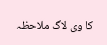کا وی لاگ ملاحظہ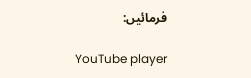فرمائیں:

YouTube player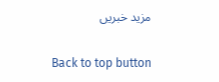مزید خبریں

Back to top button